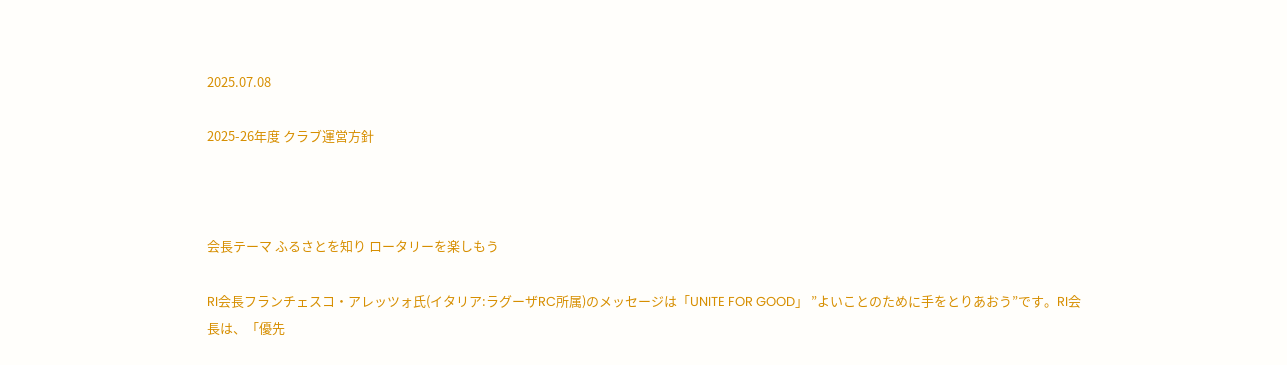2025.07.08

2025-26年度 クラブ運営方針



会長テーマ ふるさとを知り ロータリーを楽しもう

RI会長フランチェスコ・アレッツォ氏(イタリア:ラグーザRC所属)のメッセージは「UNITE FOR GOOD」 ”よいことのために手をとりあおう”です。RI会長は、「優先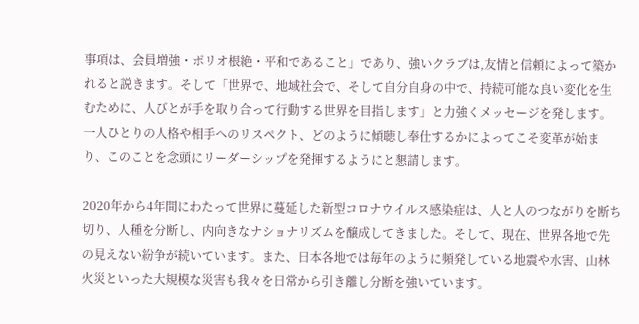事項は、会員増強・ポリオ根絶・平和であること」であり、強いクラブは,友情と信頼によって築かれると説きます。そして「世界で、地域社会で、そして自分自身の中で、持続可能な良い変化を生むために、人びとが手を取り合って行動する世界を目指します」と力強くメッセージを発します。一人ひとりの人格や相手へのリスペクト、どのように傾聴し奉仕するかによってこそ変革が始まり、このことを念頭にリーダーシップを発揮するようにと懇請します。

2020年から4年間にわたって世界に蔓延した新型コロナウイルス感染症は、人と人のつながりを断ち切り、人種を分断し、内向きなナショナリズムを醸成してきました。そして、現在、世界各地で先の見えない紛争が続いています。また、日本各地では毎年のように頻発している地震や水害、山林火災といった大規模な災害も我々を日常から引き離し分断を強いています。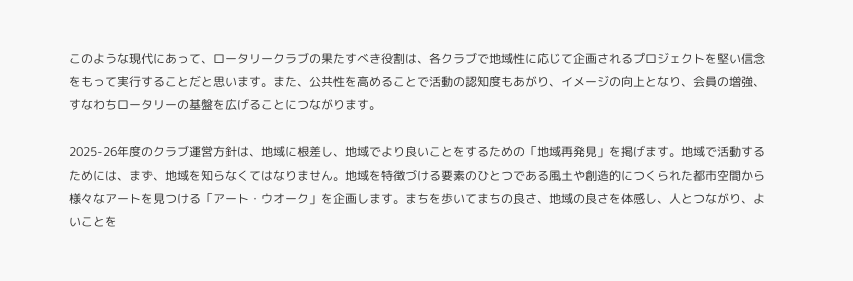このような現代にあって、ロータリークラブの果たすべき役割は、各クラブで地域性に応じて企画されるプロジェクトを堅い信念をもって実行することだと思います。また、公共性を高めることで活動の認知度もあがり、イメージの向上となり、会員の増強、すなわちロータリーの基盤を広げることにつながります。

2025-26年度のクラブ運営方針は、地域に根差し、地域でより良いことをするための「地域再発見」を掲げます。地域で活動するためには、まず、地域を知らなくてはなりません。地域を特徴づける要素のひとつである風土や創造的につくられた都市空間から様々なアートを見つける「アート・ウオーク」を企画します。まちを歩いてまちの良さ、地域の良さを体感し、人とつながり、よいことを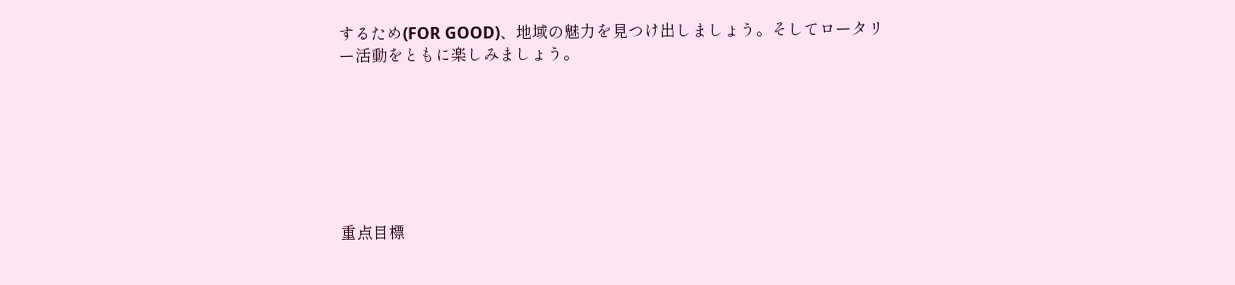するため(FOR GOOD)、地域の魅力を見つけ出しましょう。そしてロータリー活動をともに楽しみましょう。







重点目標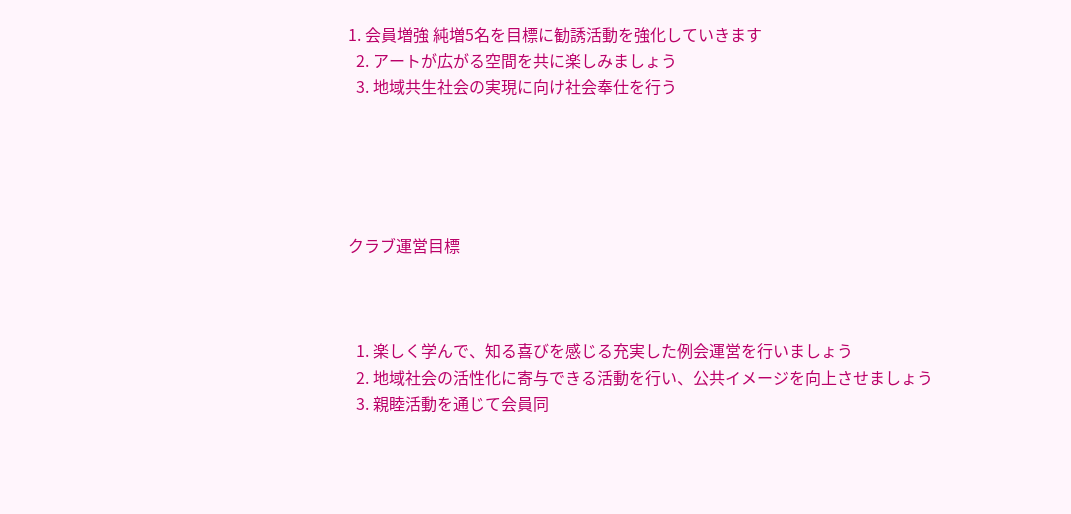1. 会員増強 純増5名を目標に勧誘活動を強化していきます
  2. アートが広がる空間を共に楽しみましょう
  3. 地域共生社会の実現に向け社会奉仕を行う





クラブ運営目標



  1. 楽しく学んで、知る喜びを感じる充実した例会運営を行いましょう
  2. 地域社会の活性化に寄与できる活動を行い、公共イメージを向上させましょう
  3. 親睦活動を通じて会員同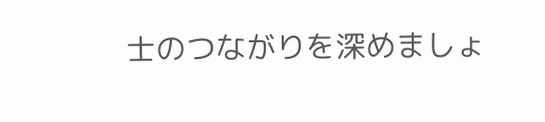士のつながりを深めましょ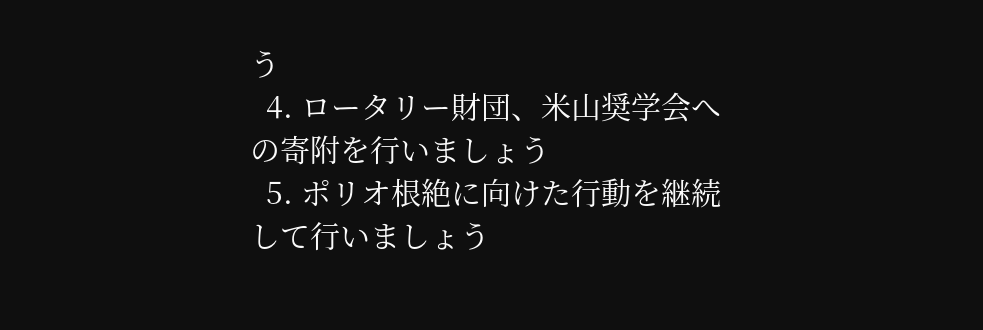う
  4. ロータリー財団、米山奨学会への寄附を行いましょう
  5. ポリオ根絶に向けた行動を継続して行いましょう